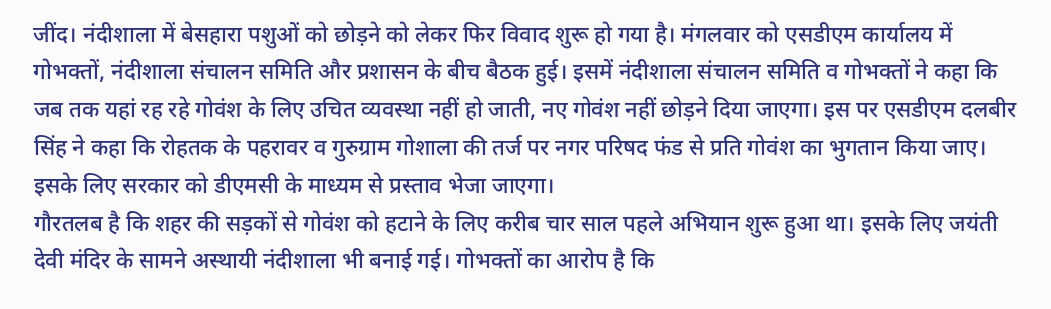जींद। नंदीशाला में बेसहारा पशुओं को छोड़ने को लेकर फिर विवाद शुरू हो गया है। मंगलवार को एसडीएम कार्यालय में गोभक्तों, नंदीशाला संचालन समिति और प्रशासन के बीच बैठक हुई। इसमें नंदीशाला संचालन समिति व गोभक्तों ने कहा कि जब तक यहां रह रहे गोवंश के लिए उचित व्यवस्था नहीं हो जाती, नए गोवंश नहीं छोड़ने दिया जाएगा। इस पर एसडीएम दलबीर सिंह ने कहा कि रोहतक के पहरावर व गुरुग्राम गोशाला की तर्ज पर नगर परिषद फंड से प्रति गोवंश का भुगतान किया जाए। इसके लिए सरकार को डीएमसी के माध्यम से प्रस्ताव भेजा जाएगा।
गौरतलब है कि शहर की सड़कों से गोवंश को हटाने के लिए करीब चार साल पहले अभियान शुरू हुआ था। इसके लिए जयंती देवी मंदिर के सामने अस्थायी नंदीशाला भी बनाई गई। गोभक्तों का आरोप है कि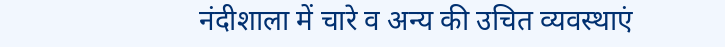नंदीशाला में चारे व अन्य की उचित व्यवस्थाएं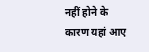नहीं होने के कारण यहां आए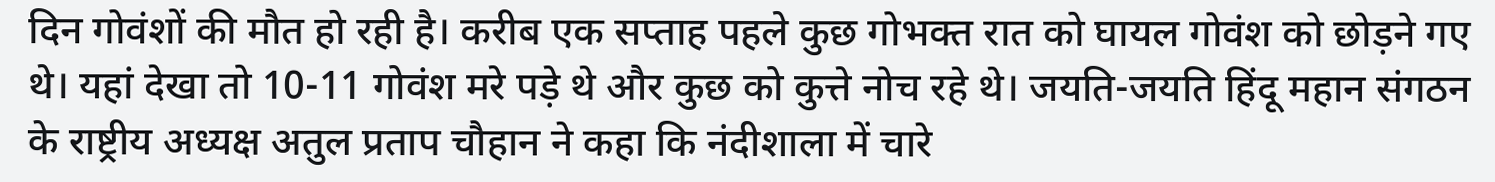दिन गोवंशों की मौत हो रही है। करीब एक सप्ताह पहले कुछ गोभक्त रात को घायल गोवंश को छोड़ने गए थे। यहां देखा तो 10-11 गोवंश मरे पड़े थे और कुछ को कुत्ते नोच रहे थे। जयति-जयति हिंदू महान संगठन के राष्ट्रीय अध्यक्ष अतुल प्रताप चौहान ने कहा कि नंदीशाला में चारे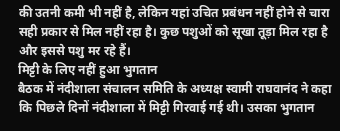की उतनी कमी भी नहीं है, लेकिन यहां उचित प्रबंधन नहीं होने से चारा सही प्रकार से मिल नहीं रहा है। कुछ पशुओं को सूखा तूड़ा मिल रहा है और इससे पशु मर रहे हैं।
मिट्टी के लिए नहीं हुआ भुगतान
बैठक में नंदीशाला संचालन समिति के अध्यक्ष स्वामी राघवानंद ने कहा कि पिछले दिनों नंदीशाला में मिट्टी गिरवाई गई थी। उसका भुगतान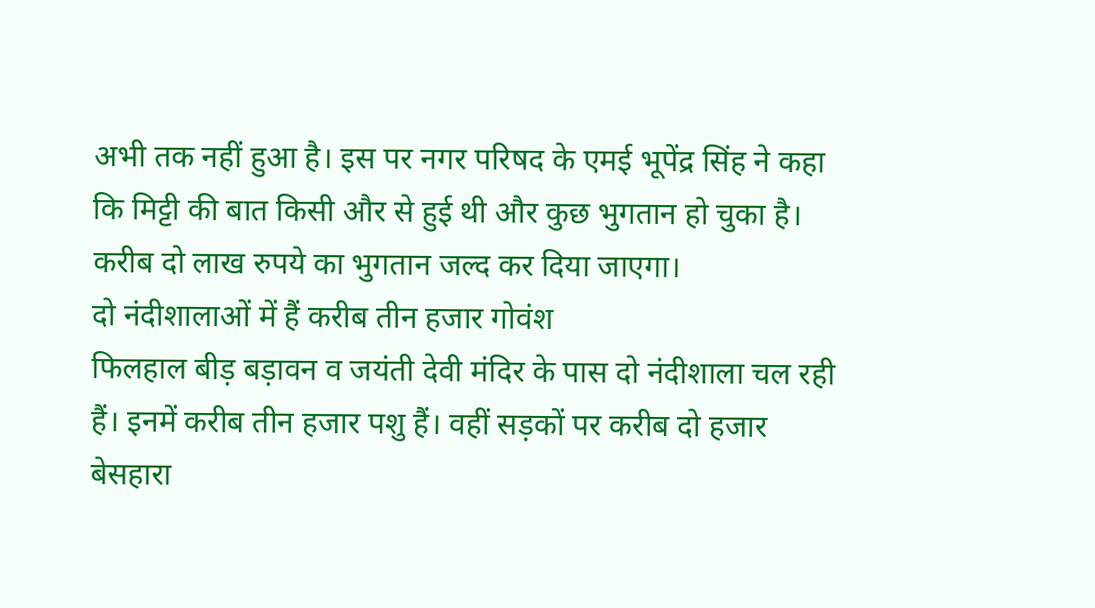अभी तक नहीं हुआ है। इस पर नगर परिषद के एमई भूपेंद्र सिंह ने कहा कि मिट्टी की बात किसी और से हुई थी और कुछ भुगतान हो चुका है। करीब दो लाख रुपये का भुगतान जल्द कर दिया जाएगा।
दो नंदीशालाओं में हैं करीब तीन हजार गोवंश
फिलहाल बीड़ बड़ावन व जयंती देवी मंदिर के पास दो नंदीशाला चल रही हैं। इनमें करीब तीन हजार पशु हैं। वहीं सड़कों पर करीब दो हजार बेसहारा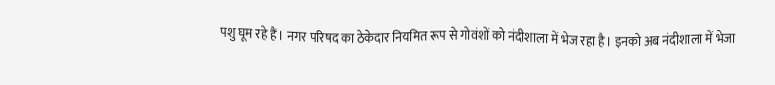पशु घूम रहे हैं। नगर परिषद का ठेकेदार नियमित रूप से गोवंशों को नंदीशाला में भेज रहा है। इनको अब नंदीशाला में भेजा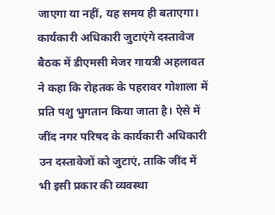जाएगा या नहीं, यह समय ही बताएगा।
कार्यकारी अधिकारी जुटाएंगे दस्तावेज
बैठक में डीएमसी मेजर गायत्री अहलावत ने कहा कि रोहतक के पहरावर गोशाला में प्रति पशु भुगतान किया जाता है। ऐसे में जींद नगर परिषद के कार्यकारी अधिकारी उन दस्तावेजों को जुटाएं, ताकि जींद में भी इसी प्रकार की व्यवस्था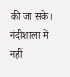की जा सके।
नंदीशाला में नहीं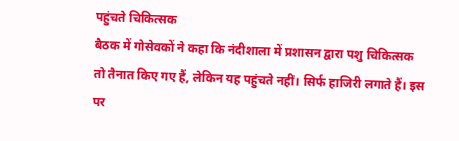पहुंचते चिकित्सक
बैठक में गोसेवकों ने कहा कि नंदीशाला में प्रशासन द्वारा पशु चिकित्सक तो तैनात किए गए हैं, लेकिन यह पहुंचते नहीं। सिर्फ हाजिरी लगाते हैं। इस पर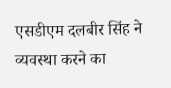एसडीएम दलबीर सिंह ने व्यवस्था करने का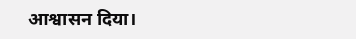आश्वासन दिया।